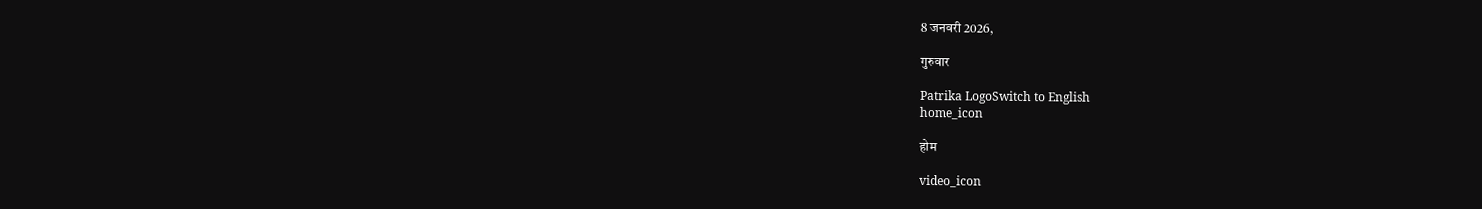8 जनवरी 2026,

गुरुवार

Patrika LogoSwitch to English
home_icon

होम

video_icon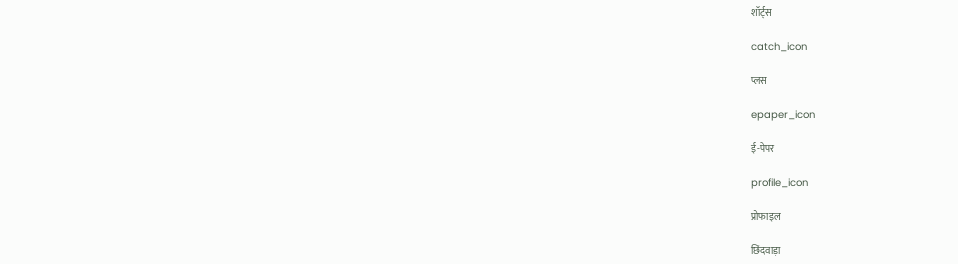शॉर्ट्स

catch_icon

प्लस

epaper_icon

ई-पेपर

profile_icon

प्रोफाइल

छिंदवाड़ा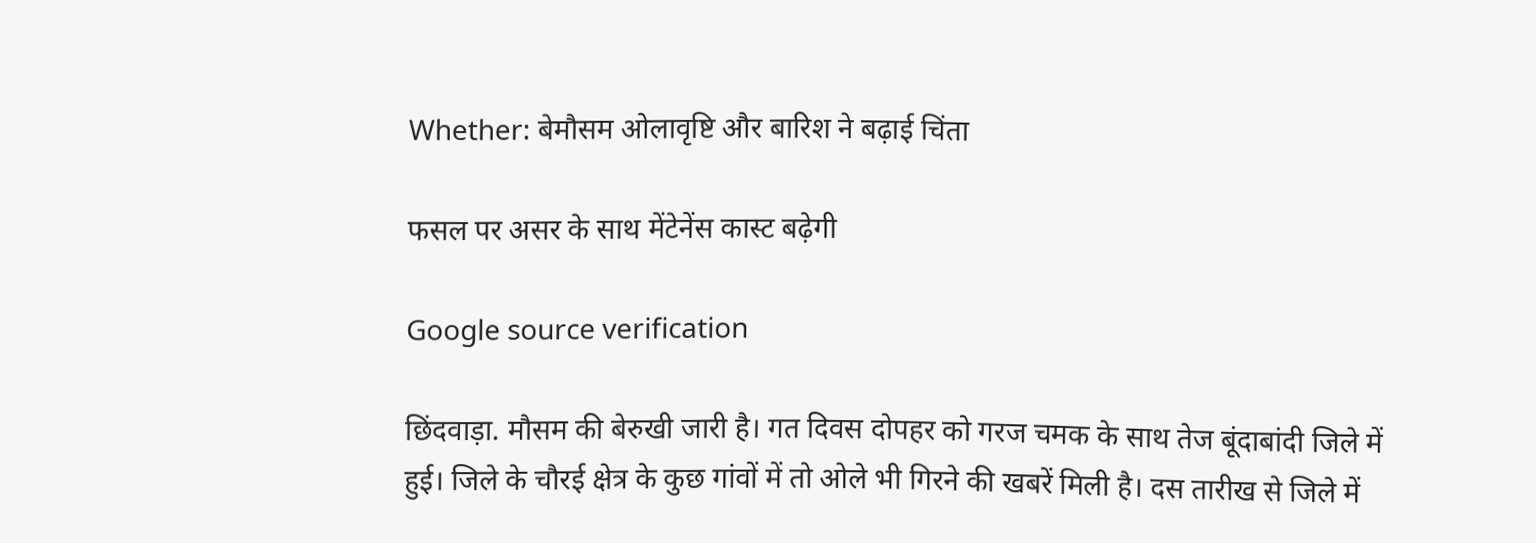Whether: बेमौसम ओलावृष्टि और बारिश ने बढ़ाई चिंता

फसल पर असर के साथ मेंटेनेंस कास्ट बढ़ेगी

Google source verification

छिंदवाड़ा. मौसम की बेरुखी जारी है। गत दिवस दोपहर को गरज चमक के साथ तेज बूंदाबांदी जिले में हुई। जिले के चौरई क्षेत्र के कुछ गांवों में तो ओले भी गिरने की खबरें मिली है। दस तारीख से जिले में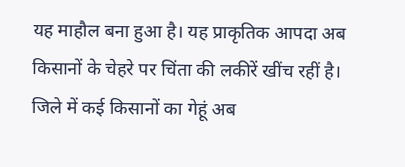यह माहौल बना हुआ है। यह प्राकृतिक आपदा अब किसानों के चेहरे पर चिंता की लकीरें खींच रहीं है। जिले में कई किसानों का गेहूं अब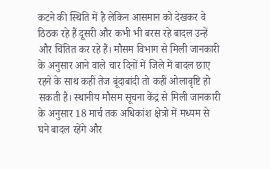कटने की स्थिति में है लेकिन आसमान को देखकर वे ठिठक रहे हैं दूसरी और कभी भी बरस रहे बादल उन्हें और चिंतित कर रहे हैं। मौसम विभाग से मिली जानकारी के अनुसार आने वाले चार दिनों में जिले में बादल छाए रहने के साथ कहीं तेज बूंदाबांदी तो कहीं ओलावृष्टि हो सकती है। स्थानीय मौसम सूचना केंद्र से मिली जानकारी के अनुसार 18 मार्च तक अधिकांश क्षेत्रो में मध्यम से घने बादल रहेंगे और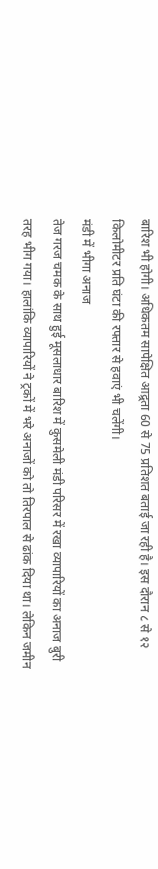बारिश भी होगी। अधिकतम सापेक्षित आद्र्रता 60 से 75 प्रतिशत बताई जा रही है। इस दौरान ८ से १२ किलोमीटर प्रति घंटा की रफ्तार से हवाएं भी चलेंगी।
मंडी में भीगा अनाज
तेज गरज चमक के साथ हुई मूसलाधार बारिश में कुसमेली मंडी परिसर में रखा व्यापारियों का अनाज बुरी तरह भीग गया। हालांकि व्यापारियों ने ट्रकों में भरे अनाजों को तो तिरपाल से ढांक दिया था। लेकिन जमीन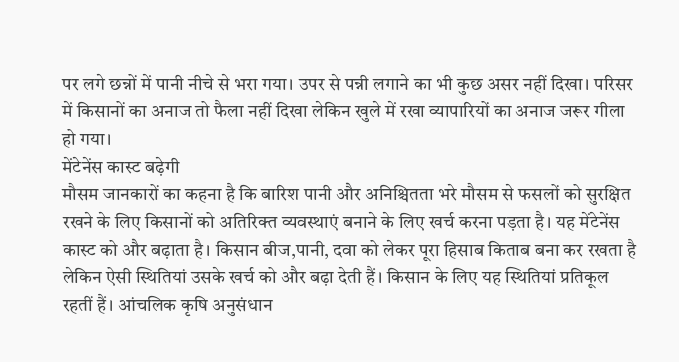पर लगे छन्नों में पानी नीचे से भरा गया। उपर से पन्नी लगाने का भी कुछ असर नहीं दिखा। परिसर में किसानों का अनाज तो फैला नहीं दिखा लेकिन खुले में रखा व्यापारियों का अनाज जरूर गीला हो गया।
मेंटेनेंस कास्ट बढ़ेगी
मौसम जानकारों का कहना है कि बारिश पानी और अनिश्चितता भरे मौसम से फसलों को सुरक्षित रखने के लिए किसानों को अतिरिक्त व्यवस्थाएं बनाने के लिए खर्च करना पड़ता है। यह मेंटेनेंस कास्ट को और बढ़ाता है। किसान बीज,पानी, दवा को लेकर पूरा हिसाब किताब बना कर रखता है लेकिन ऐसी स्थितियां उसके खर्च को और बढ़ा देती हैं। किसान के लिए यह स्थितियां प्रतिकूल रहतीं हैं। आंचलिक कृषि अनुसंधान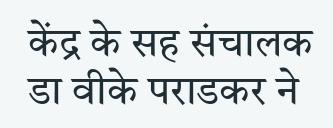केंद्र के सह संचालक डा वीके पराडकर ने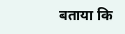बताया कि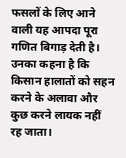फसलों के लिए आने वाली यह आपदा पूरा गणित बिगाड़ देती है। उनका कहना है कि किसान हालातों को सहन करने के अलावा और कुछ करने लायक नहीं रह जाता।